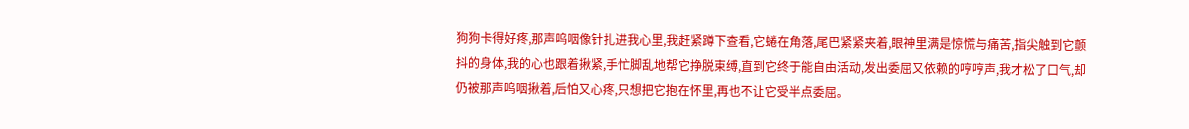狗狗卡得好疼,那声呜咽像针扎进我心里,我赶紧蹲下查看,它蜷在角落,尾巴紧紧夹着,眼神里满是惊慌与痛苦,指尖触到它颤抖的身体,我的心也跟着揪紧,手忙脚乱地帮它挣脱束缚,直到它终于能自由活动,发出委屈又依赖的哼哼声,我才松了口气,却仍被那声呜咽揪着,后怕又心疼,只想把它抱在怀里,再也不让它受半点委屈。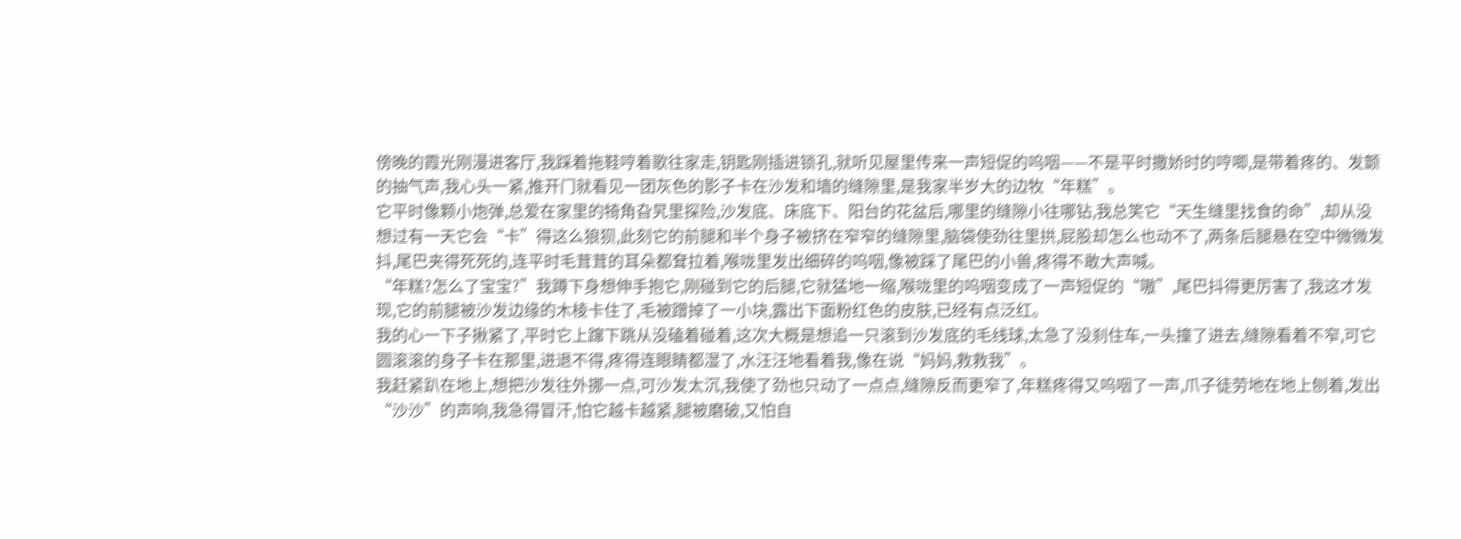傍晚的霞光刚漫进客厅,我踩着拖鞋哼着歌往家走,钥匙刚插进锁孔,就听见屋里传来一声短促的呜咽——不是平时撒娇时的哼唧,是带着疼的、发颤的抽气声,我心头一紧,推开门就看见一团灰色的影子卡在沙发和墙的缝隙里,是我家半岁大的边牧“年糕”。
它平时像颗小炮弹,总爱在家里的犄角旮旯里探险,沙发底、床底下、阳台的花盆后,哪里的缝隙小往哪钻,我总笑它“天生缝里找食的命”,却从没想过有一天它会“卡”得这么狼狈,此刻它的前腿和半个身子被挤在窄窄的缝隙里,脑袋使劲往里拱,屁股却怎么也动不了,两条后腿悬在空中微微发抖,尾巴夹得死死的,连平时毛茸茸的耳朵都耷拉着,喉咙里发出细碎的呜咽,像被踩了尾巴的小兽,疼得不敢大声喊。
“年糕?怎么了宝宝?”我蹲下身想伸手抱它,刚碰到它的后腿,它就猛地一缩,喉咙里的呜咽变成了一声短促的“嗷”,尾巴抖得更厉害了,我这才发现,它的前腿被沙发边缘的木棱卡住了,毛被蹭掉了一小块,露出下面粉红色的皮肤,已经有点泛红。
我的心一下子揪紧了,平时它上蹿下跳从没磕着碰着,这次大概是想追一只滚到沙发底的毛线球,太急了没刹住车,一头撞了进去,缝隙看着不窄,可它圆滚滚的身子卡在那里,进退不得,疼得连眼睛都湿了,水汪汪地看着我,像在说“妈妈,救救我”。
我赶紧趴在地上,想把沙发往外挪一点,可沙发太沉,我使了劲也只动了一点点,缝隙反而更窄了,年糕疼得又呜咽了一声,爪子徒劳地在地上刨着,发出“沙沙”的声响,我急得冒汗,怕它越卡越紧,腿被磨破,又怕自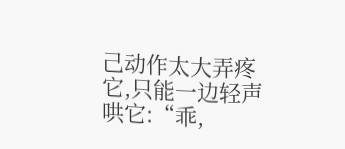己动作太大弄疼它,只能一边轻声哄它:“乖,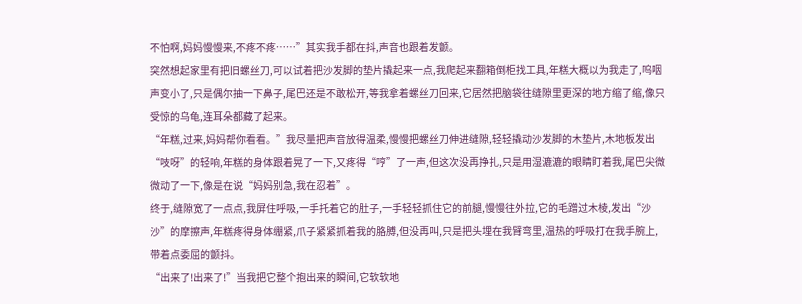不怕啊,妈妈慢慢来,不疼不疼……”其实我手都在抖,声音也跟着发颤。
突然想起家里有把旧螺丝刀,可以试着把沙发脚的垫片撬起来一点,我爬起来翻箱倒柜找工具,年糕大概以为我走了,呜咽声变小了,只是偶尔抽一下鼻子,尾巴还是不敢松开,等我拿着螺丝刀回来,它居然把脑袋往缝隙里更深的地方缩了缩,像只受惊的乌龟,连耳朵都藏了起来。
“年糕,过来,妈妈帮你看看。”我尽量把声音放得温柔,慢慢把螺丝刀伸进缝隙,轻轻撬动沙发脚的木垫片,木地板发出“吱呀”的轻响,年糕的身体跟着晃了一下,又疼得“哼”了一声,但这次没再挣扎,只是用湿漉漉的眼睛盯着我,尾巴尖微微动了一下,像是在说“妈妈别急,我在忍着”。
终于,缝隙宽了一点点,我屏住呼吸,一手托着它的肚子,一手轻轻抓住它的前腿,慢慢往外拉,它的毛蹭过木棱,发出“沙沙”的摩擦声,年糕疼得身体绷紧,爪子紧紧抓着我的胳膊,但没再叫,只是把头埋在我臂弯里,温热的呼吸打在我手腕上,带着点委屈的颤抖。
“出来了!出来了!”当我把它整个抱出来的瞬间,它软软地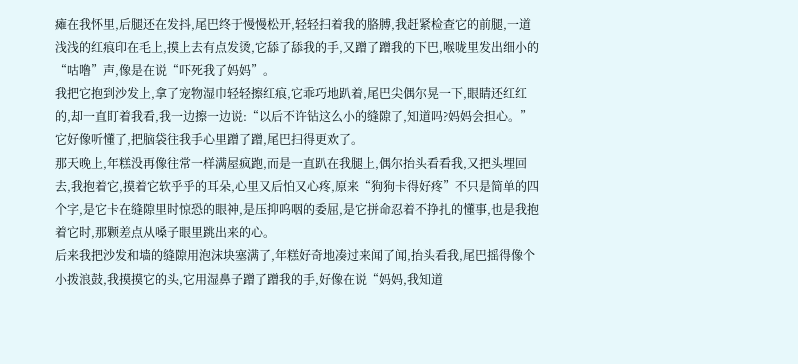瘫在我怀里,后腿还在发抖,尾巴终于慢慢松开,轻轻扫着我的胳膊,我赶紧检查它的前腿,一道浅浅的红痕印在毛上,摸上去有点发烫,它舔了舔我的手,又蹭了蹭我的下巴,喉咙里发出细小的“咕噜”声,像是在说“吓死我了妈妈”。
我把它抱到沙发上,拿了宠物湿巾轻轻擦红痕,它乖巧地趴着,尾巴尖偶尔晃一下,眼睛还红红的,却一直盯着我看,我一边擦一边说:“以后不许钻这么小的缝隙了,知道吗?妈妈会担心。”它好像听懂了,把脑袋往我手心里蹭了蹭,尾巴扫得更欢了。
那天晚上,年糕没再像往常一样满屋疯跑,而是一直趴在我腿上,偶尔抬头看看我,又把头埋回去,我抱着它,摸着它软乎乎的耳朵,心里又后怕又心疼,原来“狗狗卡得好疼”不只是简单的四个字,是它卡在缝隙里时惊恐的眼神,是压抑呜咽的委屈,是它拼命忍着不挣扎的懂事,也是我抱着它时,那颗差点从嗓子眼里跳出来的心。
后来我把沙发和墙的缝隙用泡沫块塞满了,年糕好奇地凑过来闻了闻,抬头看我,尾巴摇得像个小拨浪鼓,我摸摸它的头,它用湿鼻子蹭了蹭我的手,好像在说“妈妈,我知道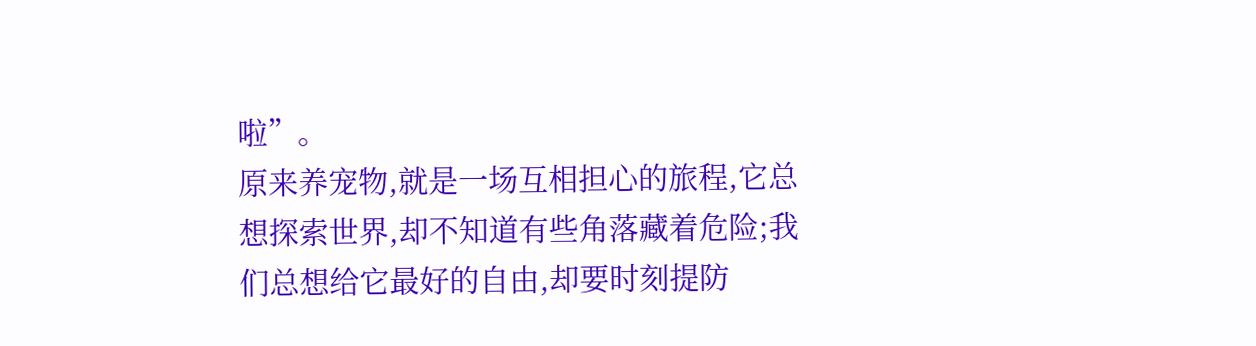啦”。
原来养宠物,就是一场互相担心的旅程,它总想探索世界,却不知道有些角落藏着危险;我们总想给它最好的自由,却要时刻提防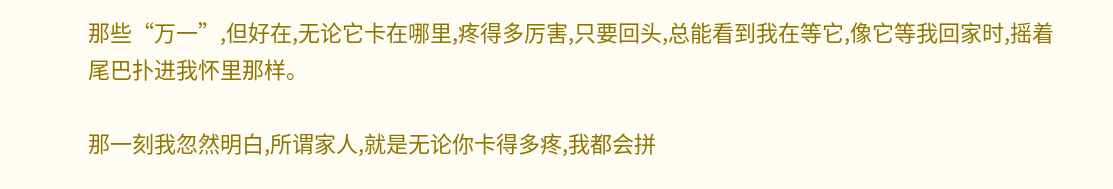那些“万一”,但好在,无论它卡在哪里,疼得多厉害,只要回头,总能看到我在等它,像它等我回家时,摇着尾巴扑进我怀里那样。

那一刻我忽然明白,所谓家人,就是无论你卡得多疼,我都会拼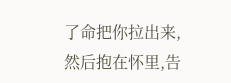了命把你拉出来,然后抱在怀里,告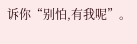诉你“别怕,有我呢”。